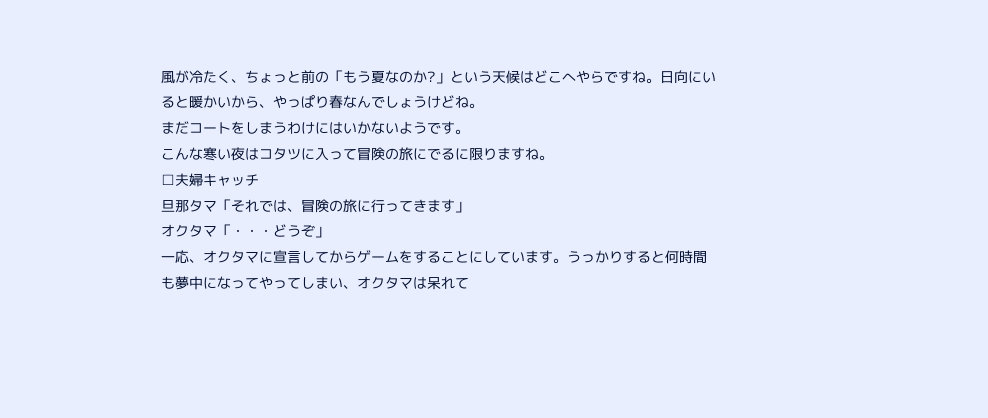風が冷たく、ちょっと前の「もう夏なのか?」という天候はどこへやらですね。日向にいると暖かいから、やっぱり春なんでしょうけどね。
まだコートをしまうわけにはいかないようです。
こんな寒い夜はコタツに入って冒険の旅にでるに限りますね。
□夫婦キャッチ
旦那タマ「それでは、冒険の旅に行ってきます」
オクタマ「・・・どうぞ」
一応、オクタマに宣言してからゲームをすることにしています。うっかりすると何時間も夢中になってやってしまい、オクタマは呆れて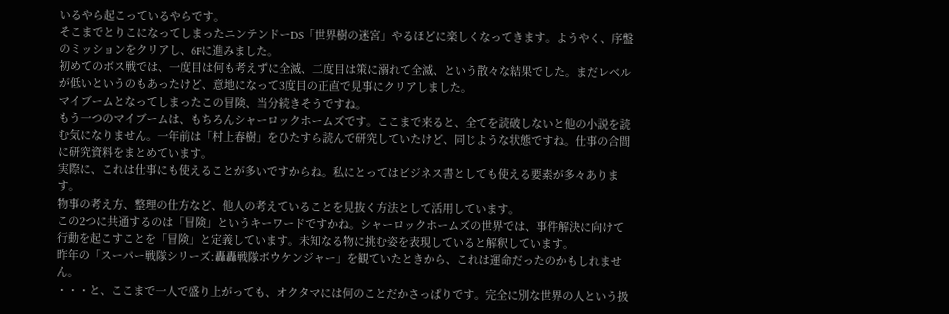いるやら起こっているやらです。
そこまでとりこになってしまったニンテンドーDS「世界樹の迷宮」やるほどに楽しくなってきます。ようやく、序盤のミッションをクリアし、6Fに進みました。
初めてのボス戦では、一度目は何も考えずに全滅、二度目は策に溺れて全滅、という散々な結果でした。まだレベルが低いというのもあったけど、意地になって3度目の正直で見事にクリアしました。
マイブームとなってしまったこの冒険、当分続きそうですね。
もう一つのマイブームは、もちろんシャーロックホームズです。ここまで来ると、全てを読破しないと他の小説を読む気になりません。一年前は「村上春樹」をひたすら読んで研究していたけど、同じような状態ですね。仕事の合間に研究資料をまとめています。
実際に、これは仕事にも使えることが多いですからね。私にとってはビジネス書としても使える要素が多々あります。
物事の考え方、整理の仕方など、他人の考えていることを見抜く方法として活用しています。
この2つに共通するのは「冒険」というキーワードですかね。シャーロックホームズの世界では、事件解決に向けて行動を起こすことを「冒険」と定義しています。未知なる物に挑む姿を表現していると解釈しています。
昨年の「スーパー戦隊シリーズ:轟轟戦隊ボウケンジャー」を観ていたときから、これは運命だったのかもしれません。
・・・と、ここまで一人で盛り上がっても、オクタマには何のことだかさっぱりです。完全に別な世界の人という扱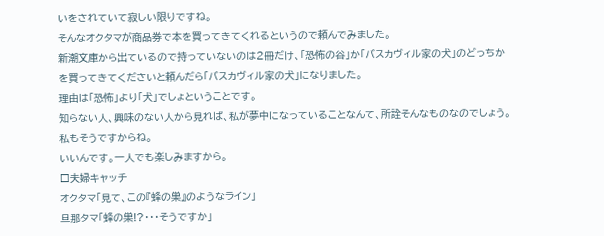いをされていて寂しい限りですね。
そんなオクタマが商品券で本を買ってきてくれるというので頼んでみました。
新潮文庫から出ているので持っていないのは2冊だけ、「恐怖の谷」か「バスカヴィル家の犬」のどっちかを買ってきてくださいと頼んだら「バスカヴィル家の犬」になりました。
理由は「恐怖」より「犬」でしょということです。
知らない人、興味のない人から見れば、私が夢中になっていることなんて、所詮そんなものなのでしょう。私もそうですからね。
いいんです。一人でも楽しみますから。
□夫婦キャッチ
オクタマ「見て、この『蜂の巣』のようなライン」
旦那タマ「蜂の巣!?・・・そうですか」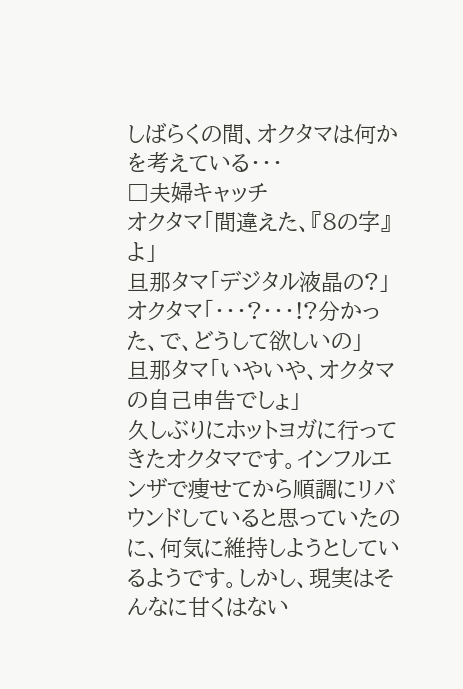しばらくの間、オクタマは何かを考えている・・・
□夫婦キャッチ
オクタマ「間違えた、『8の字』よ」
旦那タマ「デジタル液晶の?」
オクタマ「・・・?・・・!?分かった、で、どうして欲しいの」
旦那タマ「いやいや、オクタマの自己申告でしょ」
久しぶりにホットヨガに行ってきたオクタマです。インフルエンザで痩せてから順調にリバウンドしていると思っていたのに、何気に維持しようとしているようです。しかし、現実はそんなに甘くはない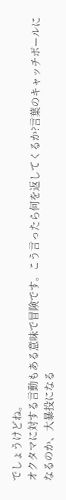でしょうけどね。
オクタマに対する言動もある意味で冒険です。こう言ったら何を返してくるか?言葉のキャッチボールになるのか、大暴投になる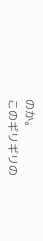のか。
このギリギリの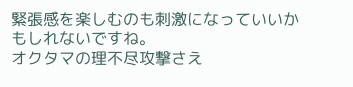緊張感を楽しむのも刺激になっていいかもしれないですね。
オクタマの理不尽攻撃さえ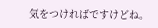気をつければですけどね。